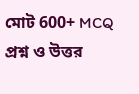মোট 600+ MCQ প্রশ্ন ও উত্তর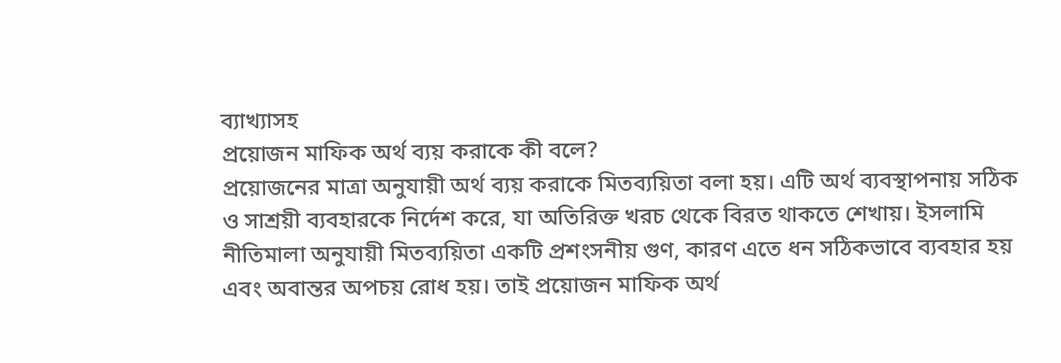ব্যাখ্যাসহ
প্রয়োজন মাফিক অর্থ ব্যয় করাকে কী বলে?
প্রয়োজনের মাত্রা অনুযায়ী অর্থ ব্যয় করাকে মিতব্যয়িতা বলা হয়। এটি অর্থ ব্যবস্থাপনায় সঠিক ও সাশ্রয়ী ব্যবহারকে নির্দেশ করে, যা অতিরিক্ত খরচ থেকে বিরত থাকতে শেখায়। ইসলামি নীতিমালা অনুযায়ী মিতব্যয়িতা একটি প্রশংসনীয় গুণ, কারণ এতে ধন সঠিকভাবে ব্যবহার হয় এবং অবান্তর অপচয় রোধ হয়। তাই প্রয়োজন মাফিক অর্থ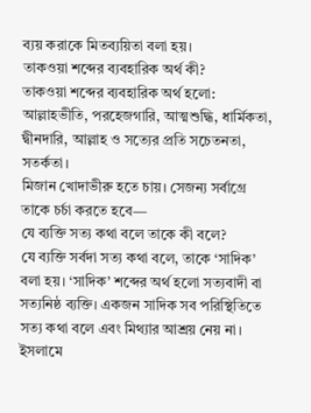ব্যয় করাকে মিতব্যয়িতা বলা হয়।
তাকওয়া শব্দের ব্যবহারিক অর্থ কী?
তাকওয়া শব্দের ব্যবহারিক অর্থ হলো:
আল্লাহভীতি, পরহেজগারি, আত্মশুদ্ধি, ধার্মিকতা, দ্বীনদারি, আল্লাহ ও সত্যের প্রতি সচেতনতা, সতর্কতা।
মিজান খোদাভীরু হতে চায়। সেজন্য সর্বাগ্রে তাকে চর্চা করতে হবে—
যে ব্যক্তি সত্য কথা বলে তাকে কী বলে?
যে ব্যক্তি সর্বদা সত্য কথা বলে, তাকে ‘সাদিক’ বলা হয়। ‘সাদিক’ শব্দের অর্থ হলো সত্যবাদী বা সত্যনিষ্ঠ ব্যক্তি। একজন সাদিক সব পরিস্থিতিতে সত্য কথা বলে এবং মিথ্যার আশ্রয় নেয় না। ইসলামে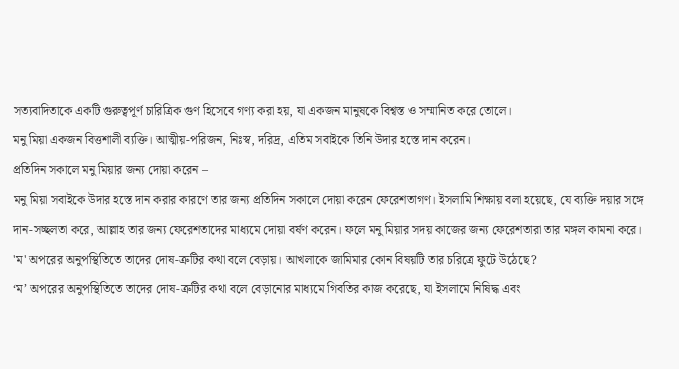সত্যবাদিতাকে একটি গুরুত্বপূর্ণ চারিত্রিক গুণ হিসেবে গণ্য করা হয়, যা একজন মানুষকে বিশ্বস্ত ও সম্মানিত করে তোলে।
মনু মিয়া একজন বিত্তশালী ব্যক্তি। আত্মীয়-পরিজন, নিঃস্ব, দরিদ্র, এতিম সবাইকে তিনি উদার হস্তে দান করেন।
প্রতিদিন সকালে মনু মিয়ার জন্য দোয়া করেন –
মনু মিয়া সবাইকে উদার হস্তে দান করার কারণে তার জন্য প্রতিদিন সকালে দোয়া করেন ফেরেশতাগণ। ইসলামি শিক্ষায় বলা হয়েছে, যে ব্যক্তি দয়ার সঙ্গে দান-সচ্ছলতা করে, আল্লাহ তার জন্য ফেরেশতাদের মাধ্যমে দোয়া বর্ষণ করেন। ফলে মনু মিয়ার সদয় কাজের জন্য ফেরেশতারা তার মঙ্গল কামনা করে।
'ম' অপরের অনুপস্থিতিতে তাদের দোষ-ত্রুটির কথা বলে বেড়ায়। আখলাকে জামিমার কোন বিষয়টি তার চরিত্রে ফুটে উঠেছে?
‘ম’ অপরের অনুপস্থিতিতে তাদের দোষ-ত্রুটির কথা বলে বেড়ানোর মাধ্যমে গিবতির কাজ করেছে, যা ইসলামে নিষিদ্ধ এবং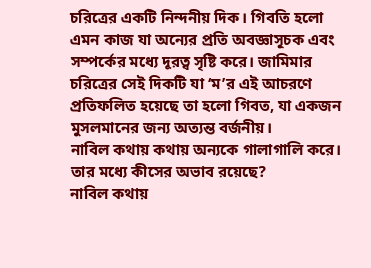চরিত্রের একটি নিন্দনীয় দিক। গিবতি হলো এমন কাজ যা অন্যের প্রতি অবজ্ঞাসূচক এবং সম্পর্কের মধ্যে দূরত্ব সৃষ্টি করে। জামিমার চরিত্রের সেই দিকটি যা ‘ম’র এই আচরণে প্রতিফলিত হয়েছে তা হলো গিবত, যা একজন মুসলমানের জন্য অত্যন্ত বর্জনীয়।
নাবিল কথায় কথায় অন্যকে গালাগালি করে। তার মধ্যে কীসের অভাব রয়েছে?
নাবিল কথায়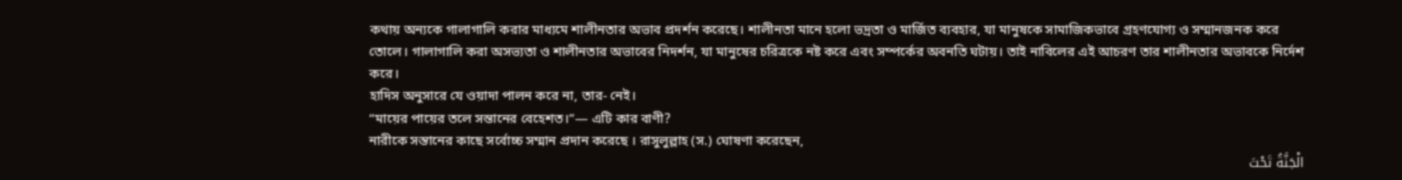কথায় অন্যকে গালাগালি করার মাধ্যমে শালীনতার অভাব প্রদর্শন করেছে। শালীনতা মানে হলো ভদ্রতা ও মার্জিত ব্যবহার, যা মানুষকে সামাজিকভাবে গ্রহণযোগ্য ও সম্মানজনক করে তোলে। গালাগালি করা অসভ্যতা ও শালীনতার অভাবের নিদর্শন, যা মানুষের চরিত্রকে নষ্ট করে এবং সম্পর্কের অবনতি ঘটায়। তাই নাবিলের এই আচরণ তার শালীনতার অভাবকে নির্দেশ করে।
হাদিস অনুসারে যে ওয়াদা পালন করে না, তার- নেই।
“মায়ের পায়ের তলে সন্তানের বেহেশত।”— এটি কার বাণী?
নারীকে সন্তানের কাছে সর্বোচ্চ সম্মান প্রদান করেছে । রাসুলুল্লাহ (স.) ঘোষণা করেছেন,
الْجَنَّةُ تَحْتَ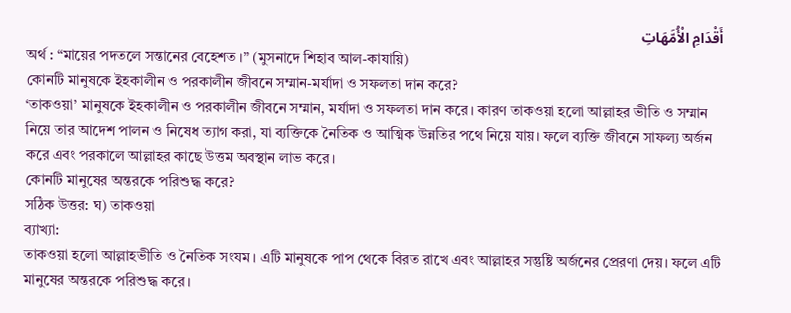أَقْدَامِ الْأُمَّهَاتِ
অর্থ : “মায়ের পদতলে সন্তানের বেহেশত ।” (মুসনাদে শিহাব আল-কাযায়ি)
কোনটি মানুষকে ইহকালীন ও পরকালীন জীবনে সম্মান-মর্যাদা ও সফলতা দান করে?
‘তাকওয়া’ মানুষকে ইহকালীন ও পরকালীন জীবনে সম্মান, মর্যাদা ও সফলতা দান করে। কারণ তাকওয়া হলো আল্লাহর ভীতি ও সম্মান নিয়ে তার আদেশ পালন ও নিষেধ ত্যাগ করা, যা ব্যক্তিকে নৈতিক ও আত্মিক উন্নতির পথে নিয়ে যায়। ফলে ব্যক্তি জীবনে সাফল্য অর্জন করে এবং পরকালে আল্লাহর কাছে উত্তম অবস্থান লাভ করে।
কোনটি মানুষের অন্তরকে পরিশুদ্ধ করে?
সঠিক উত্তর: ঘ) তাকওয়া
ব্যাখ্যা:
তাকওয়া হলো আল্লাহভীতি ও নৈতিক সংযম। এটি মানুষকে পাপ থেকে বিরত রাখে এবং আল্লাহর সন্তুষ্টি অর্জনের প্রেরণা দেয়। ফলে এটি মানুষের অন্তরকে পরিশুদ্ধ করে।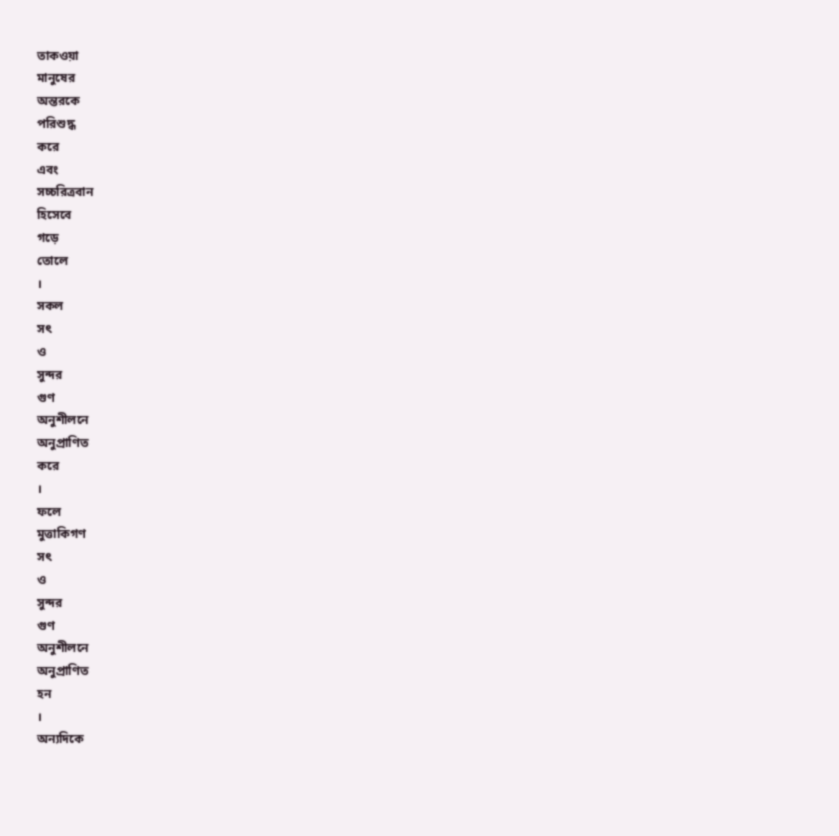তাকওয়া
মানুষের
অন্তরকে
পরিশুদ্ধ
করে
এবং
সচ্চরিত্রবান
হিসেবে
গড়ে
তোলে
।
সকল
সৎ
ও
সুন্দর
গুণ
অনুশীলনে
অনুপ্রাণিত
করে
।
ফলে
মুত্তাকিগণ
সৎ
ও
সুন্দর
গুণ
অনুশীলনে
অনুপ্রাণিত
হন
।
অন্যদিকে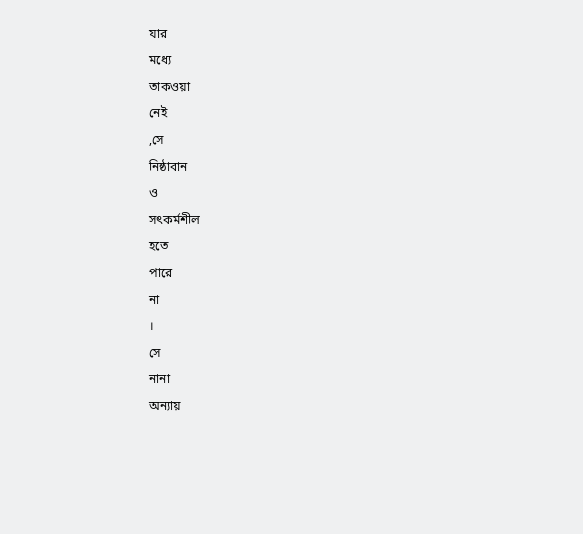যার
মধ্যে
তাকওয়া
নেই
,সে
নিষ্ঠাবান
ও
সৎকর্মশীল
হতে
পারে
না
।
সে
নানা
অন্যায়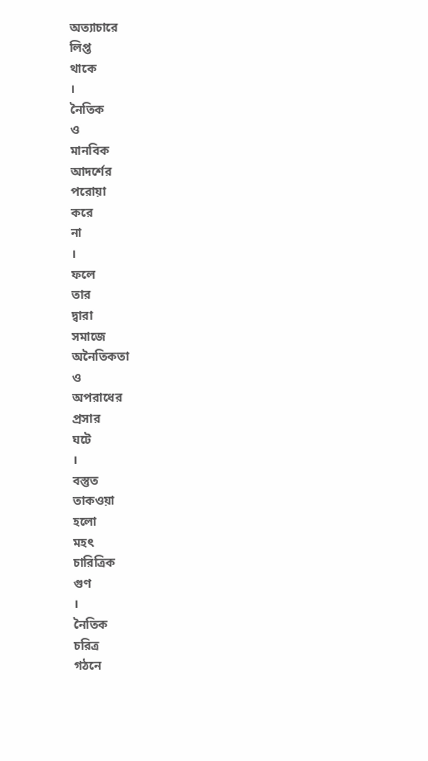অত্যাচারে
লিপ্ত
থাকে
।
নৈতিক
ও
মানবিক
আদর্শের
পরোয়া
করে
না
।
ফলে
তার
দ্বারা
সমাজে
অনৈতিকতা
ও
অপরাধের
প্রসার
ঘটে
।
বস্তুত
তাকওয়া
হলো
মহৎ
চারিত্রিক
গুণ
।
নৈতিক
চরিত্র
গঠনে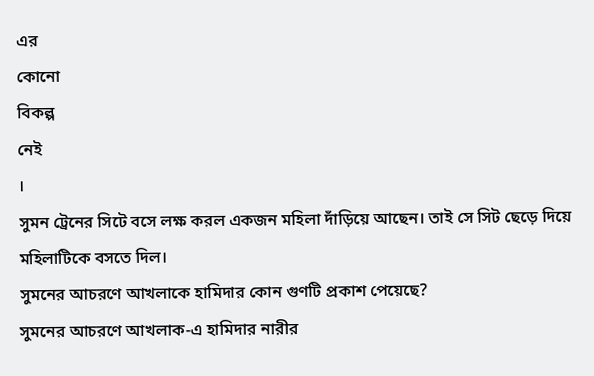এর
কোনো
বিকল্প
নেই
।
সুমন ট্রেনের সিটে বসে লক্ষ করল একজন মহিলা দাঁড়িয়ে আছেন। তাই সে সিট ছেড়ে দিয়ে মহিলাটিকে বসতে দিল।
সুমনের আচরণে আখলাকে হামিদার কোন গুণটি প্রকাশ পেয়েছে?
সুমনের আচরণে আখলাক-এ হামিদার নারীর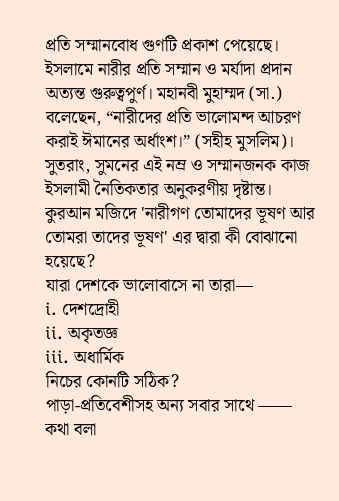প্রতি সম্মানবোধ গুণটি প্রকাশ পেয়েছে। ইসলামে নারীর প্রতি সম্মান ও মর্যাদা প্রদান অত্যন্ত গুরুত্বপুর্ণ। মহানবী মুহাম্মদ (সা.) বলেছেন, “নারীদের প্রতি ভালোমন্দ আচরণ করাই ঈমানের অর্ধাংশ।” (সহীহ মুসলিম)। সুতরাং, সুমনের এই নম্র ও সম্মানজনক কাজ ইসলামী নৈতিকতার অনুকরণীয় দৃষ্টান্ত।
কুরআন মজিদে 'নারীগণ তোমাদের ভূষণ আর তোমরা তাদের ভূষণ' এর দ্বারা কী বোঝানো হয়েছে?
যারা দেশকে ভালোবাসে না তারা—
i. দেশদ্রোহী
ii. অকৃতজ্ঞ
iii. অধার্মিক
নিচের কোনটি সঠিক?
পাড়া-প্রতিবেশীসহ অন্য সবার সাথে —— কথা বলা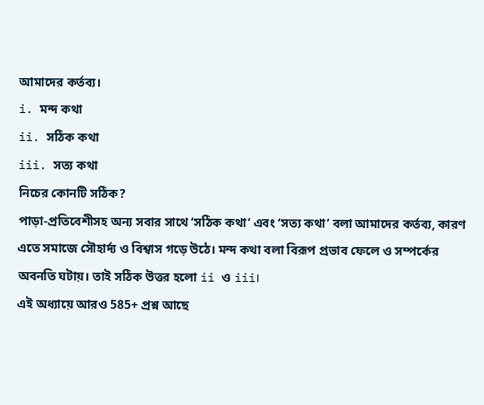আমাদের কর্তব্য।
i. মন্দ কথা
ii. সঠিক কথা
iii. সত্য কথা
নিচের কোনটি সঠিক?
পাড়া-প্রতিবেশীসহ অন্য সবার সাথে ‘সঠিক কথা’ এবং ‘সত্য কথা’ বলা আমাদের কর্তব্য, কারণ এতে সমাজে সৌহার্দ্য ও বিশ্বাস গড়ে উঠে। মন্দ কথা বলা বিরূপ প্রভাব ফেলে ও সম্পর্কের অবনতি ঘটায়। তাই সঠিক উত্তর হলো ii ও iii।
এই অধ্যায়ে আরও 585+ প্রশ্ন আছে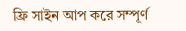ফ্রি সাইন আপ করে সম্পূর্ণ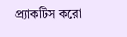প্র্যাকটিস করো